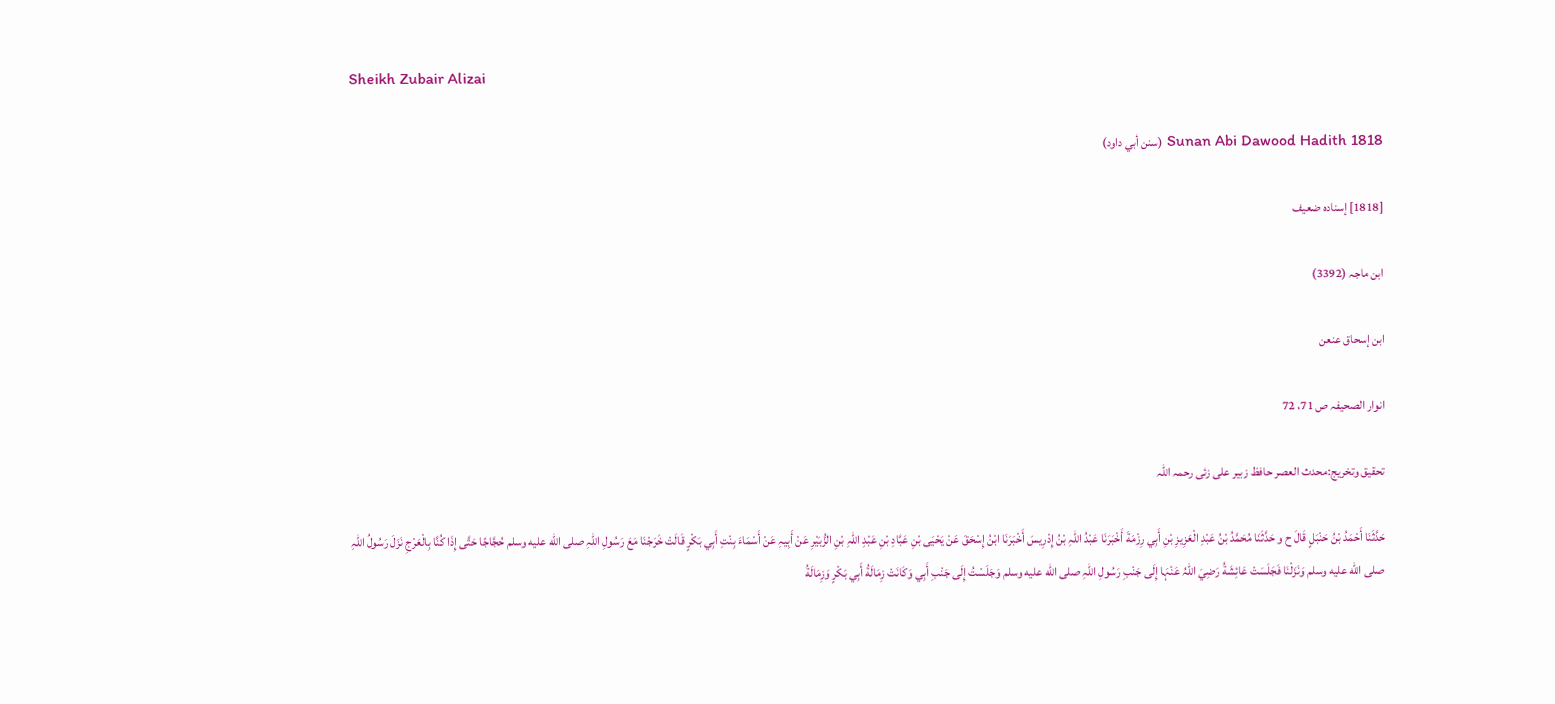Sheikh Zubair Alizai

Sunan Abi Dawood Hadith 1818 (سنن أبي داود)

[1818] إسنادہ ضعیف

ابن ماجہ (3392)

ابن إسحاق عنعن

انوار الصحیفہ ص 71، 72

تحقیق وتخریج:محدث العصر حافظ زبیر علی زئی رحمہ اللہ

حَدَّثَنَا أَحْمَدُ بْنُ حَنْبَلٍ قَالَ ح و حَدَّثَنَا مُحَمَّدُ بْنُ عَبْدِ الْعَزِيزِ بْنِ أَبِي رِزْمَةَ أَخْبَرَنَا عَبْدُ اللہِ بْنُ إِدْرِيسَ أَخْبَرَنَا ابْنُ إِسْحَقَ عَنْ يَحْيَی بْنِ عَبَّادِ بْنِ عَبْدِ اللہِ بْنِ الزُّبَيْرِ عَنْ أَبِيہِ عَنْ أَسْمَاءَ بِنْتِ أَبِي بَكْرٍ قَالَتْ خَرَجْنَا مَعَ رَسُولِ اللہِ صلى الله عليه وسلم حُجَّاجًا حَتَّی إِذَا كُنَّا بِالْعَرْجِ نَزَلَ رَسُولُ اللہِ صلى الله عليه وسلم وَنَزَلْنَا فَجَلَسَتْ عَائِشَةُ رَضِيَ اللہُ عَنْہَا إِلَی جَنْبِ رَسُولِ اللہِ صلى الله عليه وسلم وَجَلَسْتُ إِلَی جَنْبِ أَبِي وَكَانَتْ زِمَالَةُ أَبِي بَكْرٍ وَزِمَالَةُ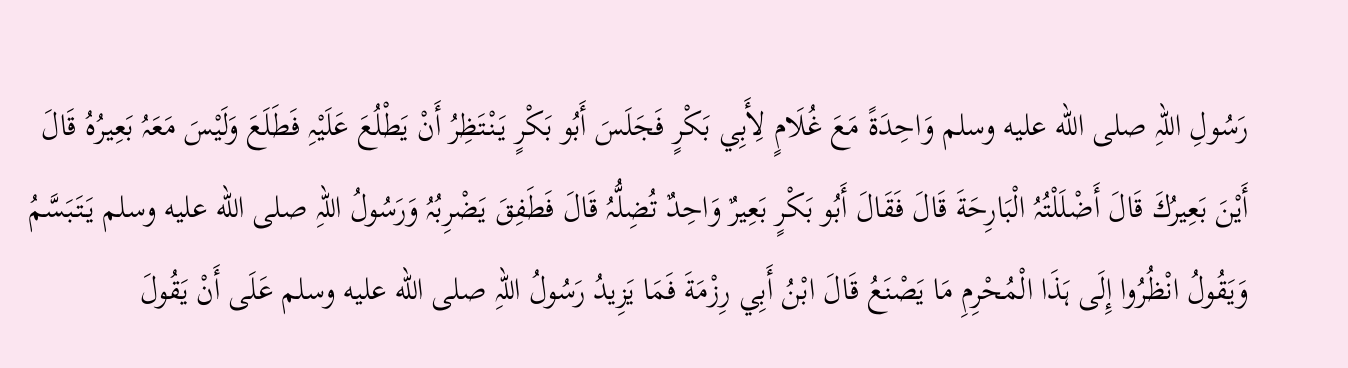رَسُولِ اللہِ صلى الله عليه وسلم وَاحِدَةً مَعَ غُلَامٍ لِأَبِي بَكْرٍ فَجَلَسَ أَبُو بَكْرٍ يَنْتَظِرُ أَنْ يَطْلُعَ عَلَيْہِ فَطَلَعَ وَلَيْسَ مَعَہُ بَعِيرُہُ قَالَ أَيْنَ بَعِيرُكَ قَالَ أَضْلَلْتُہُ الْبَارِحَةَ قَالَ فَقَالَ أَبُو بَكْرٍ بَعِيرٌ وَاحِدٌ تُضِلُّہُ قَالَ فَطَفِقَ يَضْرِبُہُ وَرَسُولُ اللہِ صلى الله عليه وسلم يَتَبَسَّمُ وَيَقُولُ انْظُرُوا إِلَی ہَذَا الْمُحْرِمِ مَا يَصْنَعُ قَالَ ابْنُ أَبِي رِزْمَةَ فَمَا يَزِيدُ رَسُولُ اللہِ صلى الله عليه وسلم عَلَی أَنْ يَقُولَ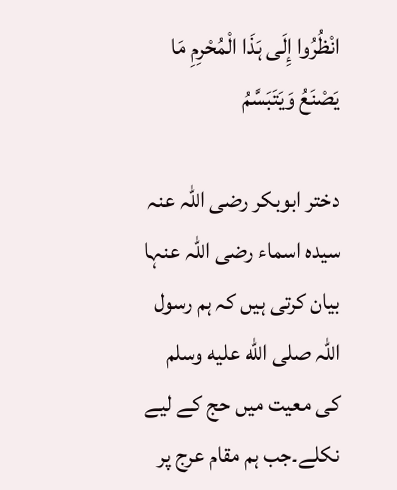انْظُرُوا إِلَی ہَذَا الْمُحْرِمِ مَا يَصْنَعُ وَيَتَبَسَّمُ

دختر ابوبکر رضی اللہ عنہ سیدہ اسماء رضی اللہ عنہا بیان کرتی ہیں کہ ہم رسول اللہ صلى الله عليه وسلم کی معیت میں حج کے لیے نکلے۔جب ہم مقام عرج پر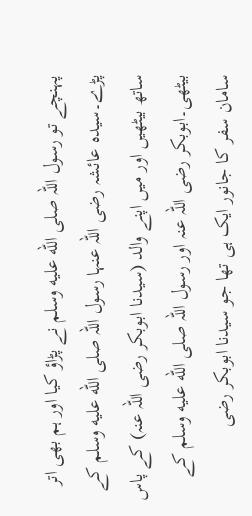پہنچے تو رسول اللہ صلى الله عليه وسلم نے پڑاؤ کیا اور ہم بھی اتر پڑے۔سیدہ عائشہ رضی اللہ عنہا رسول اللہ صلى الله عليه وسلم کے ساتھ بیٹھیں اور میں اپنے والد (سیدنا ابوبکر رضی اللہ عنہ) کے پاس بیٹھی۔ابوبکر رضی اللہ عنہ اور رسول اللہ صلى الله عليه وسلم کے سامان سفر کا جانور ایک ہی تھا جو سیدنا ابوبکر رضی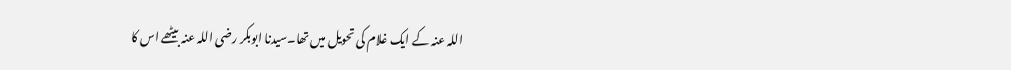اللہ عنہ کے ایک غلام کی تحویل میں تھا۔سیدنا ابوبکر رضی اللہ عنہ بیٹھے اس کا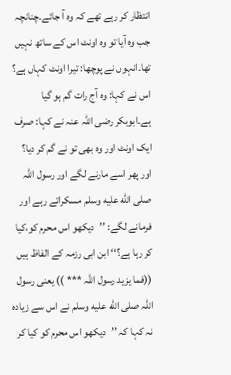انتظار کر رہے تھے کہ وہ آ جائے۔چنانچہ جب وہ آیا تو وہ اونٹ اس کے ساتھ نہیں تھا۔انہوں نے پوچھا: تیرا اونٹ کہاں ہے؟ اس نے کہا: وہ آج رات گم ہو گیا ہے۔ابوبکر رضی اللہ عنہ نے کہا: صرف ایک اونٹ اور وہ بھی تو نے گم کر دیا؟ اور پھر اسے مارنے لگے اور رسول اللہ صلى الله عليه وسلم مسکراتے رہے اور فرمانے لگے: ’’دیکھو اس محرم کو،کیا کر رہا ہے؟‘‘ ابن ابی رزمہ کے الفاظ ہیں ((فما یزید رسول اللہ *** )) یعنی رسول اللہ صلى الله عليه وسلم نے اس سے زیادہ نہ کہا کہ ’’دیکھو اس محرم کو کیا کر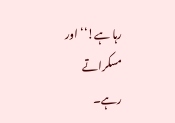رہا ہے!‘‘ اور مسکراتے رہے۔